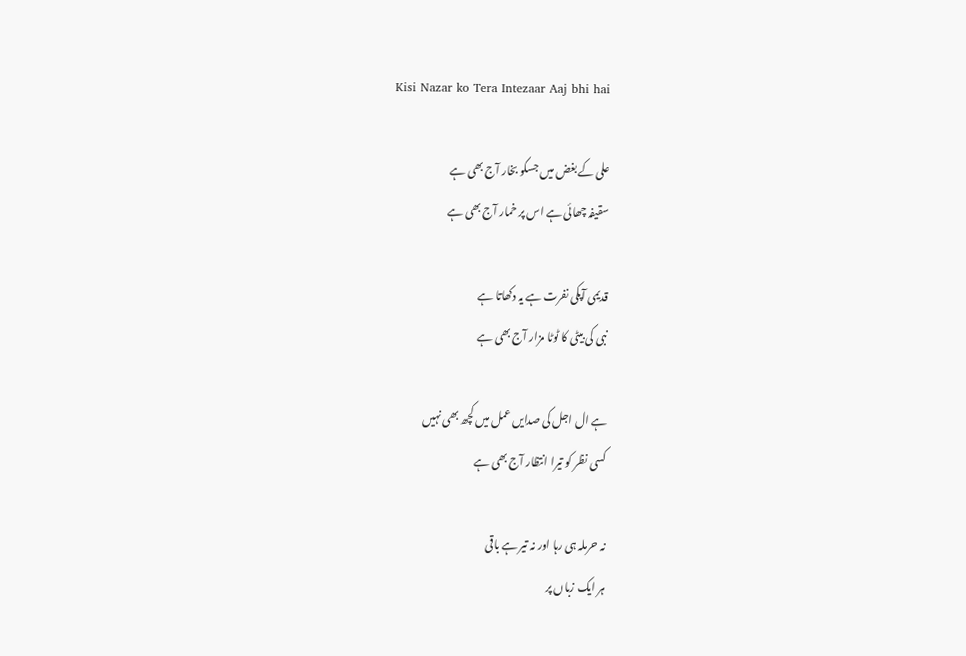Kisi Nazar ko Tera Intezaar Aaj bhi hai

علی کے بغض میں جسکو بخار آج بھی ہے
سقیفہ چھائی ہے اس پر خمار آج بھی ہے

قدیمی آپکی نفرت ہے یہ دکھاتا ہے
نبی کی بیٹی کا ٹوٹا مزار آج بھی ہے

ہے ال اجل کی صدایں عمل میں کچھ بھی نہیں
کسی نظر کو تیرا انتظار آج بھی ہے

نہ حرملہ ہی رہا اور نہ تیر ہے باقی
ہر ایک زباں پر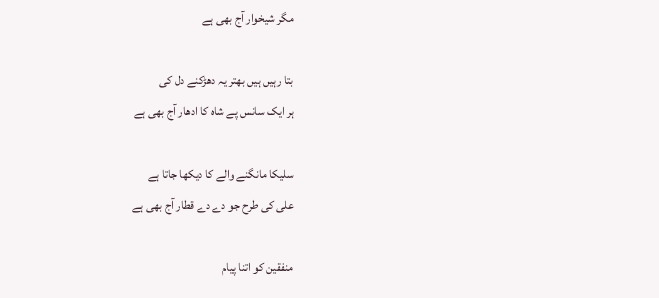مگر شیخوار آج بھی ہے

بتا رہیں ہیں بھتر یہ دھڑکنے دل کی
ہر ایک سانس پے شاہ کا ادھار آج بھی ہے

سلیکا مانگنے والے کا دیکھا جاتا ہے
علی کی طرح جو دے دے قطار آج بھی ہے

منفقین کو اتنا پیام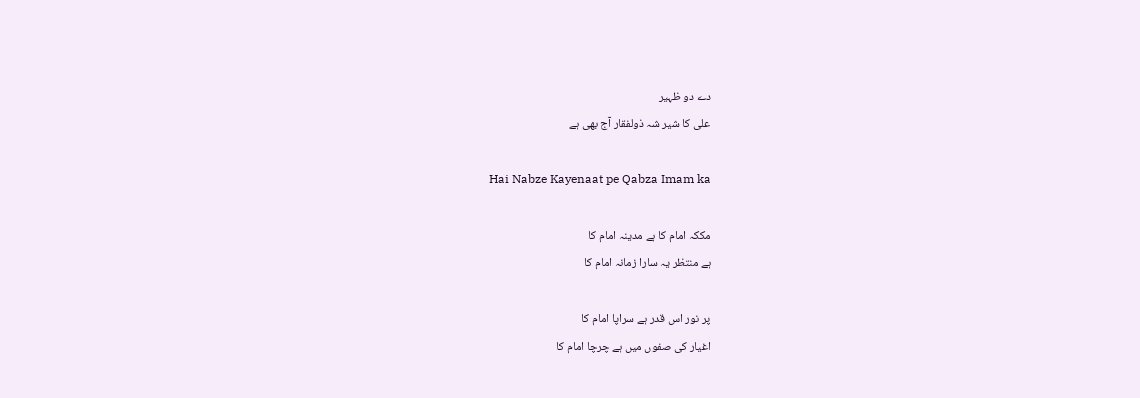دے دو ظہیر
علی کا شیر شہ ذولفقار آج بھی ہے

Hai Nabze Kayenaat pe Qabza Imam ka

مککہ امام کا ہے مدینہ امام کا
ہے منتظر یہ سارا زمانہ امام کا

پر نور اس قدر ہے سراپا امام کا
اغیار کی صفوں میں ہے چرچا امام کا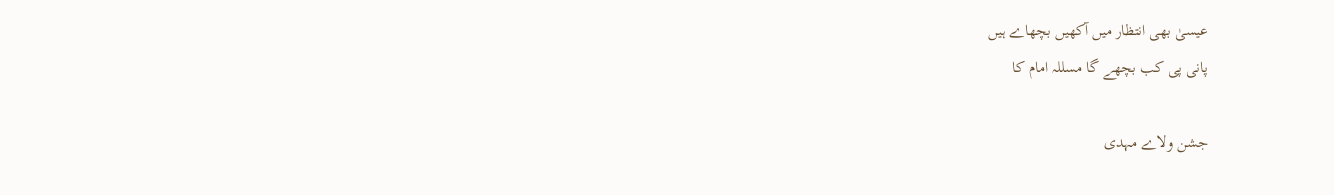عیسیٰ بھی انتظار میں آکھیں بچھاے ہیں
پانی پی کب بچھے گا مسللہ امام کا

جشن ولاے مہدی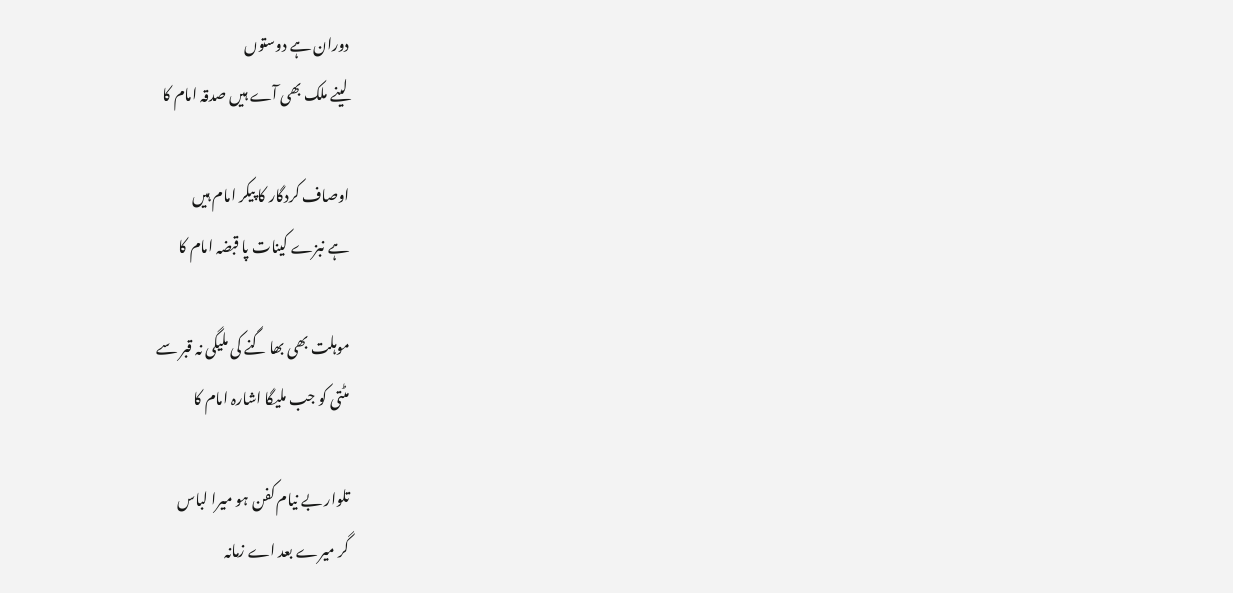دوران ہے دوستوں
لینے ملک بھی آے ہیں صدقہ امام کا

اوصاف کردگار کا پیکر امام ہیں
ہے نبزے کینات پا قبضہ امام کا

موہلت بھی بھا گنے کی ملیگی نہ قبر سے
مٹتی کو جب ملیگا اشارہ امام کا

تلوار بے نیام کفن ہو میرا لباس
گر میرے بعد اے زمانہ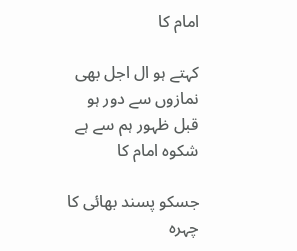امام کا

کہتے ہو ال اجل بھی نمازوں سے دور ہو
قبل ظہور ہم سے ہے شکوہ امام کا

جسکو پسند بھائی کا چہرہ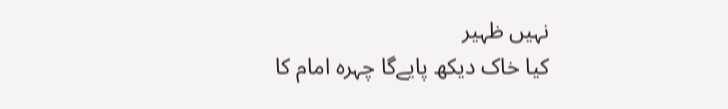نہیں ظہیر
کیا خاک دیکھ پایےگا چہرہ امام کا